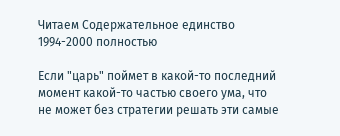Читаем Содержательное единство 1994-2000 полностью

Если "царь" поймет в какой-то последний момент какой-то частью своего ума, что не может без стратегии решать эти самые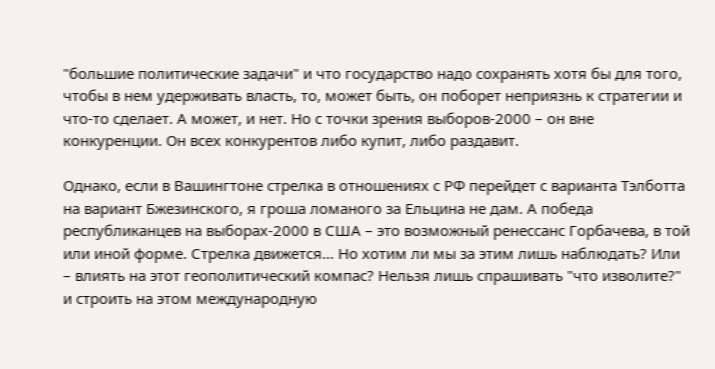"большие политические задачи" и что государство надо сохранять хотя бы для того, чтобы в нем удерживать власть, то, может быть, он поборет неприязнь к стратегии и что-то сделает. А может, и нет. Но с точки зрения выборов-2000 – он вне конкуренции. Он всех конкурентов либо купит, либо раздавит.

Однако, если в Вашингтоне стрелка в отношениях с РФ перейдет с варианта Тэлботта на вариант Бжезинского, я гроша ломаного за Ельцина не дам. А победа республиканцев на выборах-2000 в США – это возможный ренессанс Горбачева, в той или иной форме. Стрелка движется… Но хотим ли мы за этим лишь наблюдать? Или – влиять на этот геополитический компас? Нельзя лишь спрашивать "что изволите?" и строить на этом международную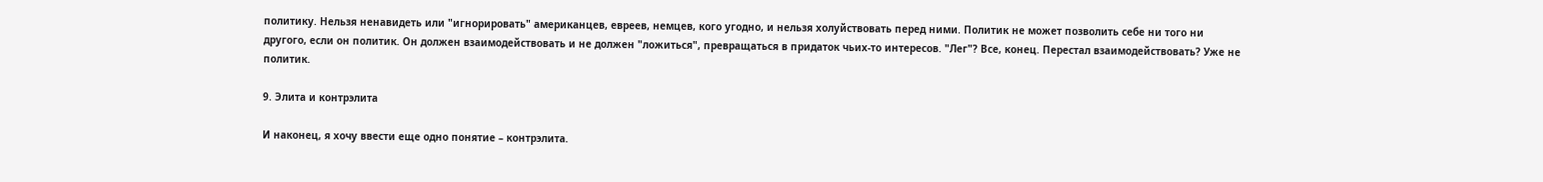политику. Нельзя ненавидеть или "игнорировать" американцев, евреев, немцев, кого угодно, и нельзя холуйствовать перед ними. Политик не может позволить себе ни того ни другого, если он политик. Он должен взаимодействовать и не должен "ложиться", превращаться в придаток чьих-то интересов. "Лег"? Все, конец. Перестал взаимодействовать? Уже не политик.

9. Элита и контрэлита

И наконец, я хочу ввести еще одно понятие – контрэлита.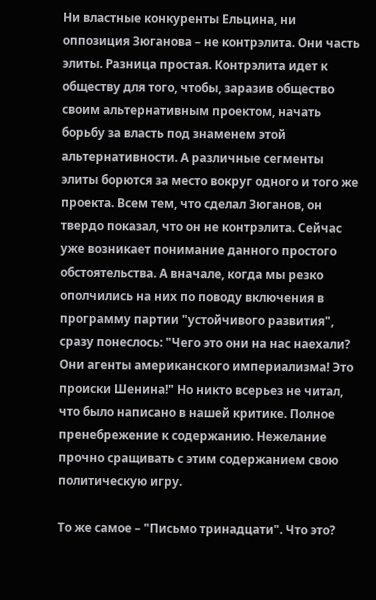Ни властные конкуренты Ельцина, ни оппозиция Зюганова – не контрэлита. Они часть элиты. Разница простая. Контрэлита идет к обществу для того, чтобы, заразив общество своим альтернативным проектом, начать борьбу за власть под знаменем этой альтернативности. А различные сегменты элиты борются за место вокруг одного и того же проекта. Всем тем, что сделал Зюганов, он твердо показал, что он не контрэлита. Сейчас уже возникает понимание данного простого обстоятельства. А вначале, когда мы резко ополчились на них по поводу включения в программу партии "устойчивого развития", сразу понеслось: "Чего это они на нас наехали? Они агенты американского империализма! Это происки Шенина!" Но никто всерьез не читал, что было написано в нашей критике. Полное пренебрежение к содержанию. Нежелание прочно сращивать с этим содержанием свою политическую игру.

То же самое – "Письмо тринадцати". Что это?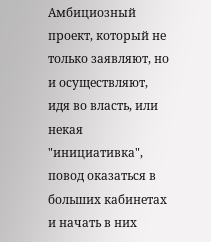Амбициозный проект, который не только заявляют, но и осуществляют, идя во власть, или некая "инициативка", повод оказаться в больших кабинетах и начать в них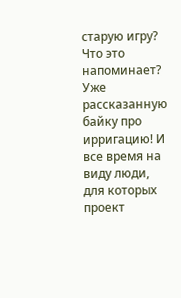старую игру? Что это напоминает? Уже рассказанную байку про ирригацию! И все время на виду люди, для которых проект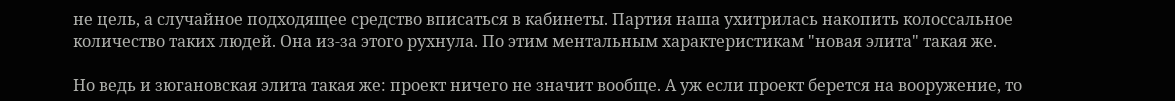не цель, а случайное подходящее средство вписаться в кабинеты. Партия наша ухитрилась накопить колоссальное количество таких людей. Она из-за этого рухнула. По этим ментальным характеристикам "новая элита" такая же.

Но ведь и зюгановская элита такая же: проект ничего не значит вообще. А уж если проект берется на вооружение, то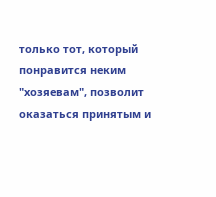только тот, который понравится неким "хозяевам", позволит оказаться принятым и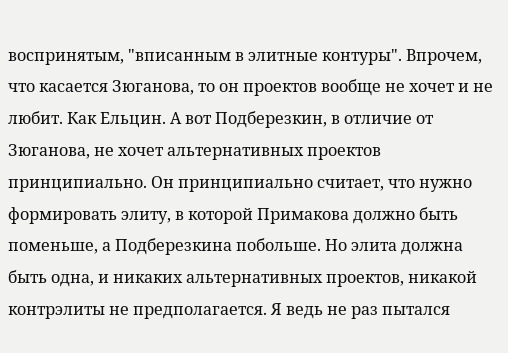воспринятым, "вписанным в элитные контуры". Впрочем, что касается Зюганова, то он проектов вообще не хочет и не любит. Как Ельцин. А вот Подберезкин, в отличие от Зюганова, не хочет альтернативных проектов принципиально. Он принципиально считает, что нужно формировать элиту, в которой Примакова должно быть поменьше, а Подберезкина побольше. Но элита должна быть одна, и никаких альтернативных проектов, никакой контрэлиты не предполагается. Я ведь не раз пытался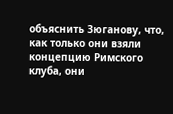объяснить Зюганову, что, как только они взяли концепцию Римского клуба, они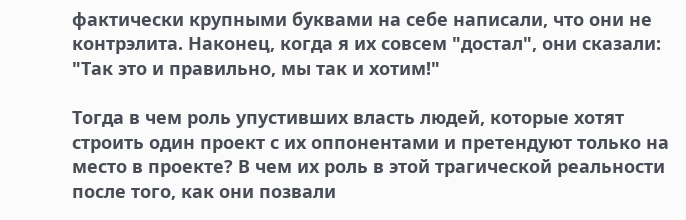фактически крупными буквами на себе написали, что они не контрэлита. Наконец, когда я их совсем "достал", они сказали: "Так это и правильно, мы так и хотим!"

Тогда в чем роль упустивших власть людей, которые хотят строить один проект с их оппонентами и претендуют только на место в проекте? В чем их роль в этой трагической реальности после того, как они позвали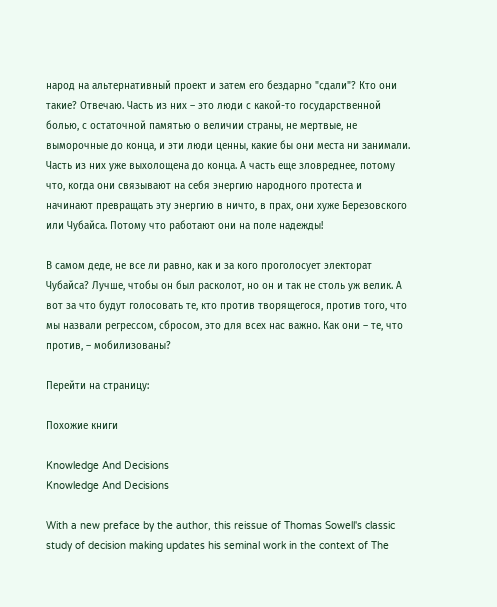народ на альтернативный проект и затем его бездарно "сдали"? Кто они такие? Отвечаю. Часть из них – это люди с какой-то государственной болью, с остаточной памятью о величии страны, не мертвые, не выморочные до конца, и эти люди ценны, какие бы они места ни занимали. Часть из них уже выхолощена до конца. А часть еще зловреднее, потому что, когда они связывают на себя энергию народного протеста и начинают превращать эту энергию в ничто, в прах, они хуже Березовского или Чубайса. Потому что работают они на поле надежды!

В самом деде, не все ли равно, как и за кого проголосует электорат Чубайса? Лучше, чтобы он был расколот, но он и так не столь уж велик. А вот за что будут голосовать те, кто против творящегося, против того, что мы назвали регрессом, сбросом, это для всех нас важно. Как они – те, что против, – мобилизованы?

Перейти на страницу:

Похожие книги

Knowledge And Decisions
Knowledge And Decisions

With a new preface by the author, this reissue of Thomas Sowell's classic study of decision making updates his seminal work in the context of The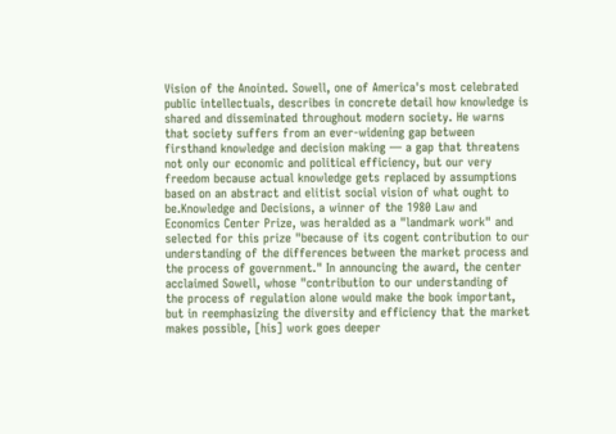Vision of the Anointed. Sowell, one of America's most celebrated public intellectuals, describes in concrete detail how knowledge is shared and disseminated throughout modern society. He warns that society suffers from an ever-widening gap between firsthand knowledge and decision making — a gap that threatens not only our economic and political efficiency, but our very freedom because actual knowledge gets replaced by assumptions based on an abstract and elitist social vision of what ought to be.Knowledge and Decisions, a winner of the 1980 Law and Economics Center Prize, was heralded as a "landmark work" and selected for this prize "because of its cogent contribution to our understanding of the differences between the market process and the process of government." In announcing the award, the center acclaimed Sowell, whose "contribution to our understanding of the process of regulation alone would make the book important, but in reemphasizing the diversity and efficiency that the market makes possible, [his] work goes deeper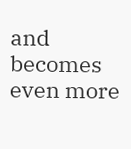and becomes even more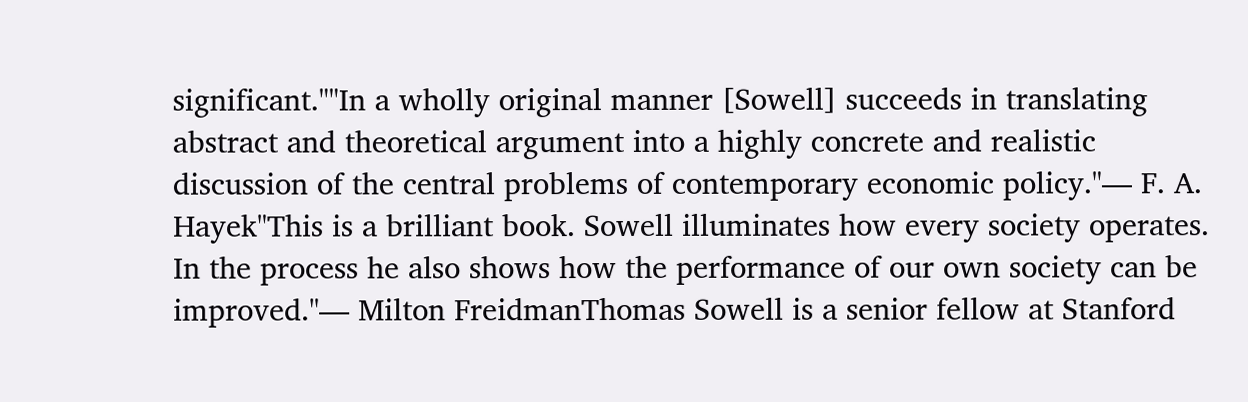significant.""In a wholly original manner [Sowell] succeeds in translating abstract and theoretical argument into a highly concrete and realistic discussion of the central problems of contemporary economic policy."— F. A. Hayek"This is a brilliant book. Sowell illuminates how every society operates. In the process he also shows how the performance of our own society can be improved."— Milton FreidmanThomas Sowell is a senior fellow at Stanford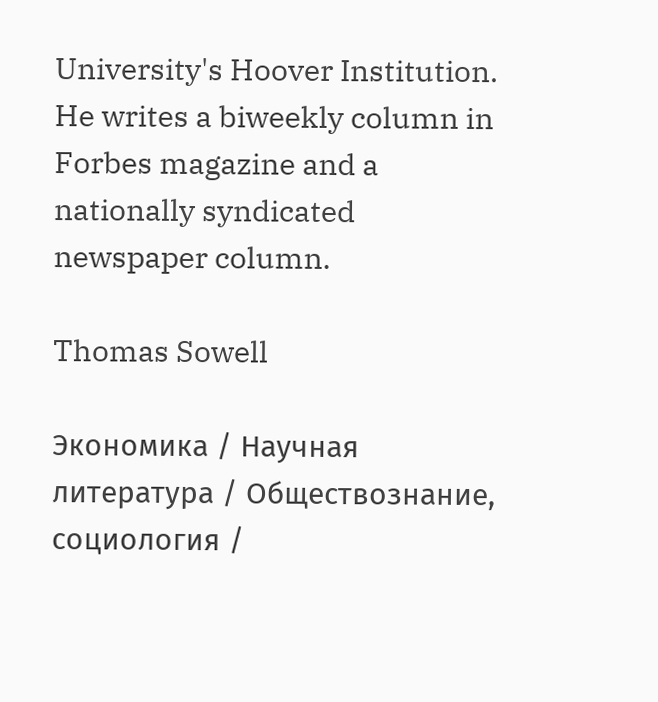University's Hoover Institution. He writes a biweekly column in Forbes magazine and a nationally syndicated newspaper column.

Thomas Sowell

Экономика / Научная литература / Обществознание, социология /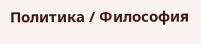Политика / Философия